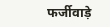फर्जीवाड़े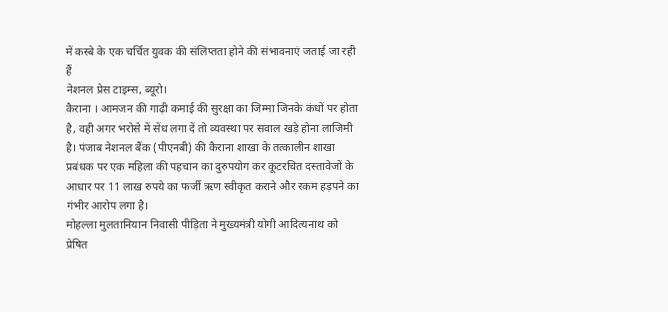में कस्बे के एक चर्चित युवक की संलिप्तता होने की संभावनाएं जताई जा रही हैं
नेशनल प्रेस टाइम्स, ब्यूरो।
कैराना । आमजन की गाढ़ी कमाई की सुरक्षा का जिम्मा जिनके कंधों पर होता है, वही अगर भरोसे में सेंध लगा दें तो व्यवस्था पर सवाल खड़े होना लाजिमी है। पंजाब नेशनल बैंक (पीएनबी) की कैराना शाखा के तत्कालीन शाखा प्रबंधक पर एक महिला की पहचान का दुरुपयोग कर कूटरचित दस्तावेजों के आधार पर 11 लाख रुपये का फर्जी ऋण स्वीकृत कराने और रकम हड़पने का गंभीर आरोप लगा है।
मोहल्ला मुलतानियान निवासी पीड़िता ने मुख्यमंत्री योगी आदित्यनाथ को प्रेषित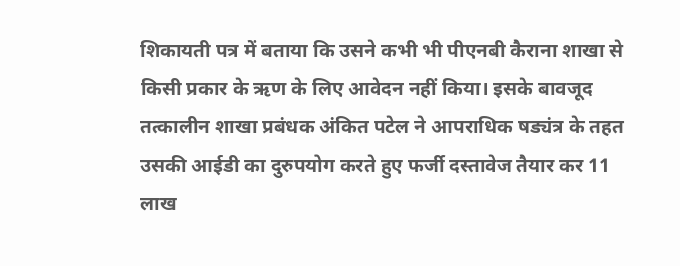शिकायती पत्र में बताया कि उसने कभी भी पीएनबी कैराना शाखा से किसी प्रकार के ऋण के लिए आवेदन नहीं किया। इसके बावजूद तत्कालीन शाखा प्रबंधक अंकित पटेल ने आपराधिक षड्यंत्र के तहत उसकी आईडी का दुरुपयोग करते हुए फर्जी दस्तावेज तैयार कर 11 लाख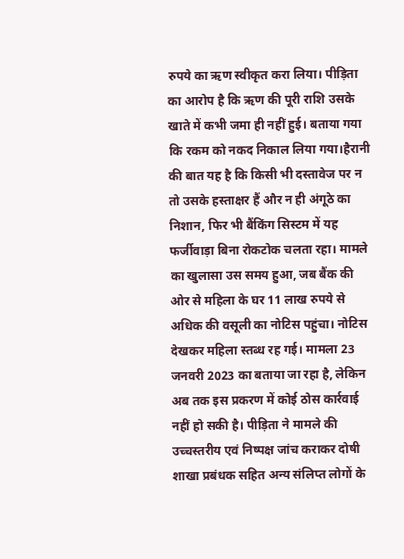रुपये का ऋण स्वीकृत करा लिया। पीड़िता का आरोप है कि ऋण की पूरी राशि उसके खाते में कभी जमा ही नहीं हुई। बताया गया कि रकम को नकद निकाल लिया गया।हैरानी की बात यह है कि किसी भी दस्तावेज पर न तो उसके हस्ताक्षर हैं और न ही अंगूठे का निशान, फिर भी बैंकिंग सिस्टम में यह फर्जीवाड़ा बिना रोकटोक चलता रहा। मामले का खुलासा उस समय हुआ, जब बैंक की ओर से महिला के घर 11 लाख रुपये से अधिक की वसूली का नोटिस पहुंचा। नोटिस देखकर महिला स्तब्ध रह गई। मामला 23 जनवरी 2023 का बताया जा रहा है, लेकिन अब तक इस प्रकरण में कोई ठोस कार्रवाई नहीं हो सकी है। पीड़िता ने मामले की उच्चस्तरीय एवं निष्पक्ष जांच कराकर दोषी शाखा प्रबंधक सहित अन्य संलिप्त लोगों के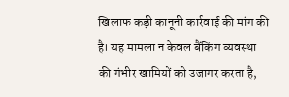खिलाफ कड़ी कानूनी कार्रवाई की मांग की है। यह मामला न केवल बैंकिंग व्यवस्था की गंभीर खामियों को उजागर करता है,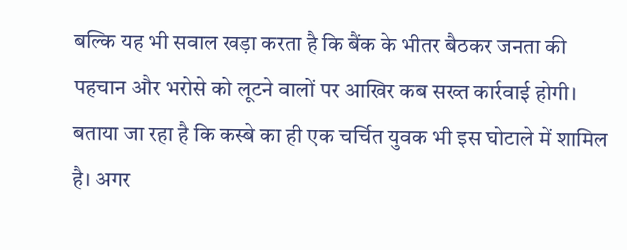बल्कि यह भी सवाल खड़ा करता है कि बैंक के भीतर बैठकर जनता की पहचान और भरोसे को लूटने वालों पर आखिर कब सख्त कार्रवाई होगी। बताया जा रहा है कि कस्बे का ही एक चर्चित युवक भी इस घोटाले में शामिल है। अगर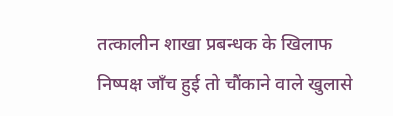तत्कालीन शाखा प्रबन्धक के खिलाफ निष्पक्ष जाँच हुई तो चौंकाने वाले खुलासे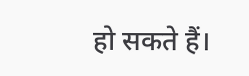हो सकते हैं।